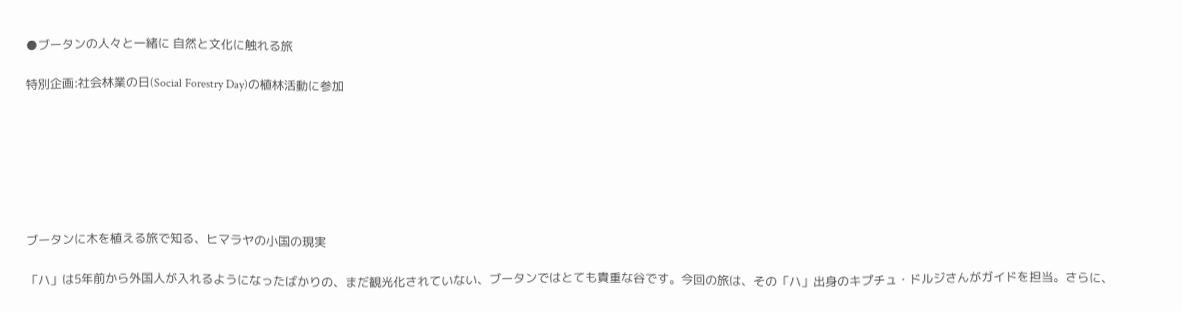●ブータンの人々と一緒に 自然と文化に触れる旅

特別企画:社会林業の日(Social Forestry Day)の植林活動に参加







ブータンに木を植える旅で知る、ヒマラヤの小国の現実

「ハ」は5年前から外国人が入れるようになったばかりの、まだ観光化されていない、ブータンではとても貴重な谷です。今回の旅は、その「ハ」出身のキプチュ・ドルジさんがガイドを担当。さらに、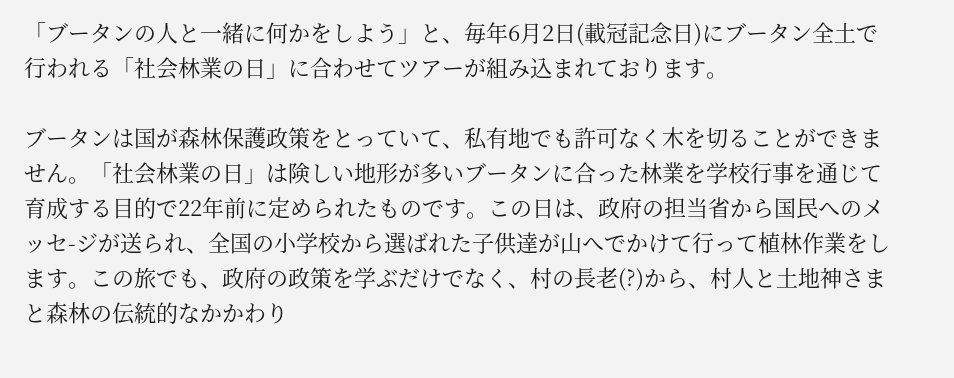「ブータンの人と一緒に何かをしよう」と、毎年6月2日(載冠記念日)にブータン全土で行われる「社会林業の日」に合わせてツアーが組み込まれております。

ブータンは国が森林保護政策をとっていて、私有地でも許可なく木を切ることができません。「社会林業の日」は険しい地形が多いブータンに合った林業を学校行事を通じて育成する目的で22年前に定められたものです。この日は、政府の担当省から国民へのメッセ-ジが送られ、全国の小学校から選ばれた子供達が山へでかけて行って植林作業をします。この旅でも、政府の政策を学ぶだけでなく、村の長老(?)から、村人と土地神さまと森林の伝統的なかかわり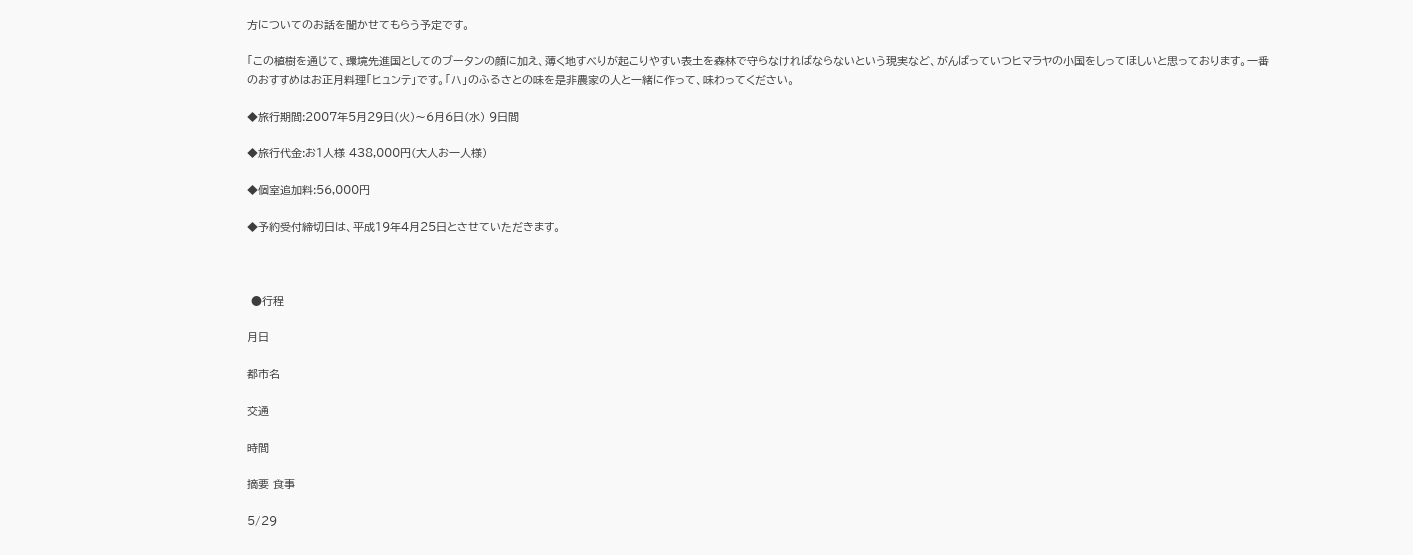方についてのお話を聞かせてもらう予定です。

「この植樹を通じて、環境先進国としてのブータンの顔に加え、薄く地すべりが起こりやすい表土を森林で守らなければならないという現実など、がんばっていつヒマラヤの小国をしってほしいと思っております。一番のおすすめはお正月料理「ヒュンテ」です。「ハ」のふるさとの味を是非農家の人と一緒に作って、味わってください。

◆旅行期間:2007年5月29日(火)〜6月6日(水) 9日間

◆旅行代金:お1人様 438,000円(大人お一人様)

◆個室追加料:56,000円

◆予約受付締切日は、平成19年4月25日とさせていただきます。



 ●行程

月日

都市名

交通

時間

摘要 食事

5/29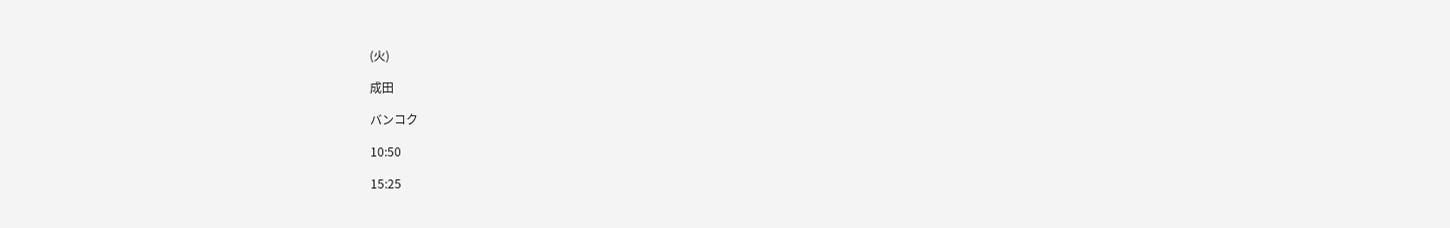(火)

成田

バンコク

10:50

15:25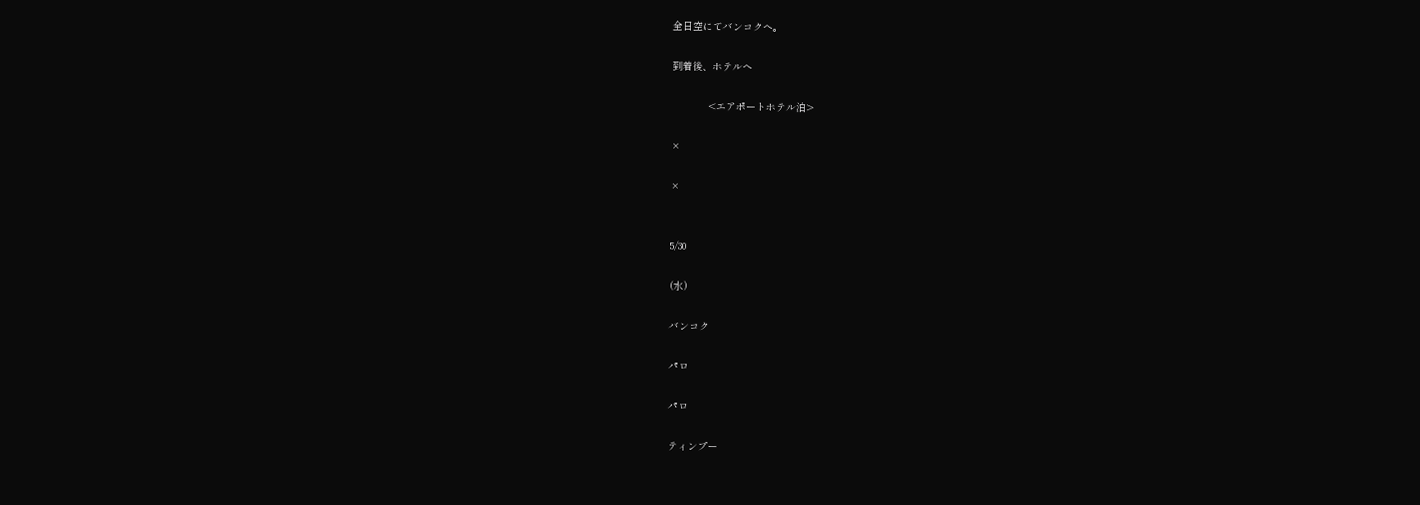全日空にてバンコクへ。

到着後、ホテルへ

            <エアポートホテル泊>

×

×


5/30

(水)

バンコク

パロ

パロ

ティンプー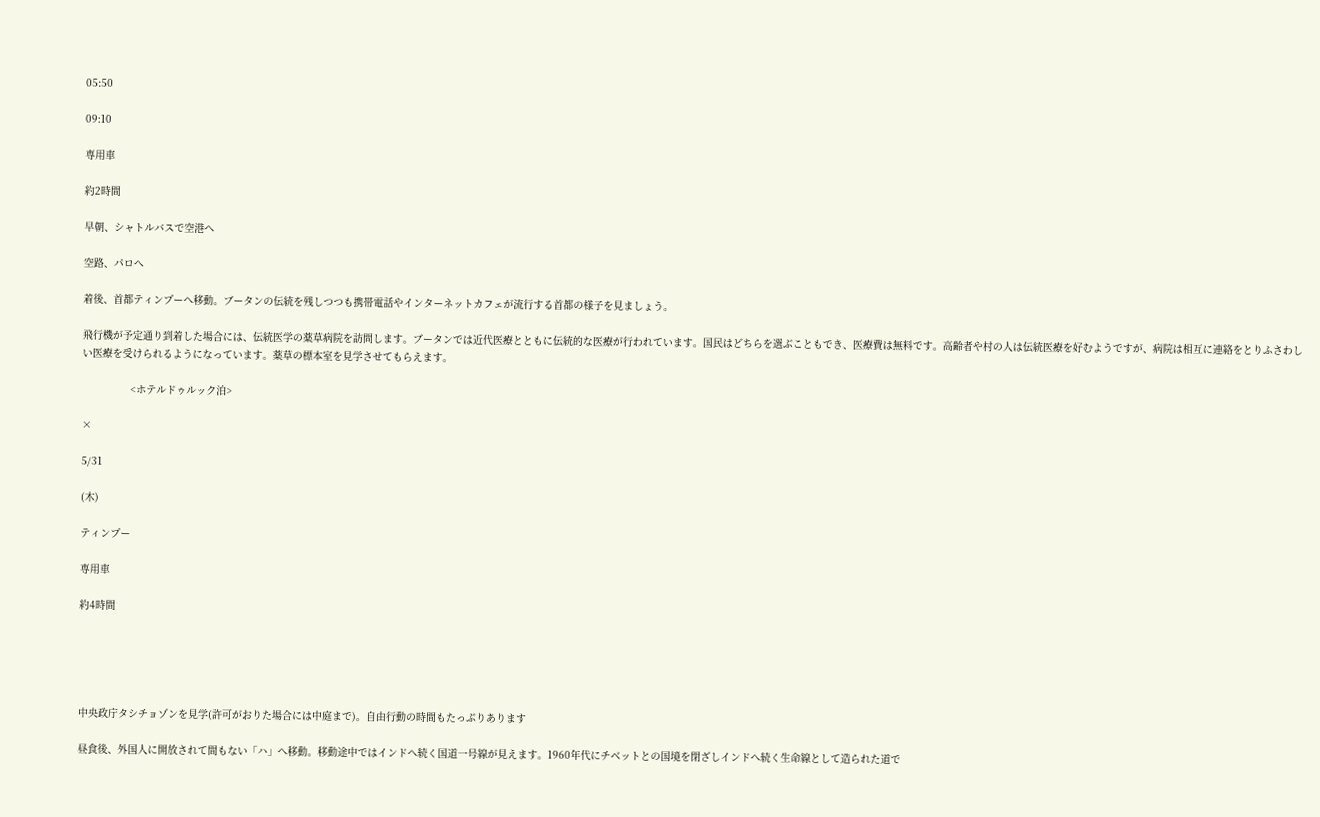05:50

09:10

専用車

約2時間

早朝、シャトルバスで空港へ

空路、パロへ

着後、首都ティンプーへ移動。ブータンの伝統を残しつつも携帯電話やインターネットカフェが流行する首都の様子を見ましょう。

飛行機が予定通り到着した場合には、伝統医学の薬草病院を訪問します。ブータンでは近代医療とともに伝統的な医療が行われています。国民はどちらを選ぶこともでき、医療費は無料です。高齢者や村の人は伝統医療を好むようですが、病院は相互に連絡をとりふさわしい医療を受けられるようになっています。薬草の標本室を見学させてもらえます。

                <ホテルドゥルック泊>

×

5/31

(木)

ティンプー

専用車

約4時間





中央政庁タシチョゾンを見学(許可がおりた場合には中庭まで)。自由行動の時間もたっぷりあります

昼食後、外国人に開放されて間もない「ハ」へ移動。移動途中ではインドへ続く国道一号線が見えます。1960年代にチベットとの国境を閉ざしインドへ続く生命線として造られた道で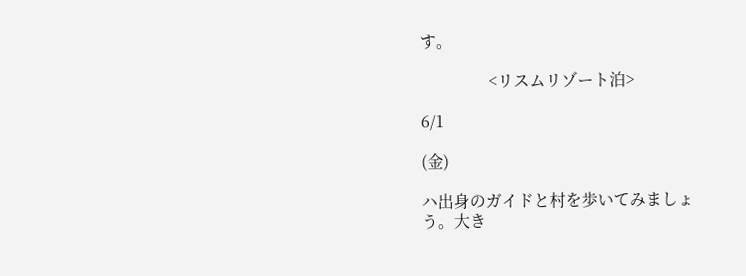す。

                 <リスムリゾート泊>

6/1

(金)

ハ出身のガイドと村を歩いてみましょう。大き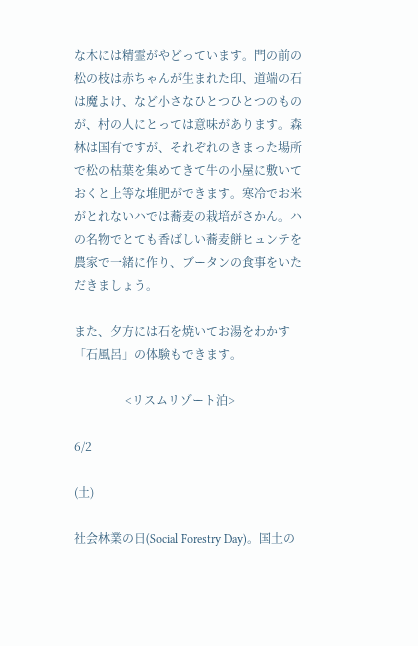な木には精霊がやどっています。門の前の松の枝は赤ちゃんが生まれた印、道端の石は魔よけ、など小さなひとつひとつのものが、村の人にとっては意味があります。森林は国有ですが、それぞれのきまった場所で松の枯葉を集めてきて牛の小屋に敷いておくと上等な堆肥ができます。寒冷でお米がとれないハでは蕎麦の栽培がさかん。ハの名物でとても香ばしい蕎麦餅ヒュンテを農家で一緒に作り、ブータンの食事をいただきましょう。

また、夕方には石を焼いてお湯をわかす「石風呂」の体験もできます。

                 <リスムリゾート泊>

6/2

(土)

社会林業の日(Social Forestry Day)。国土の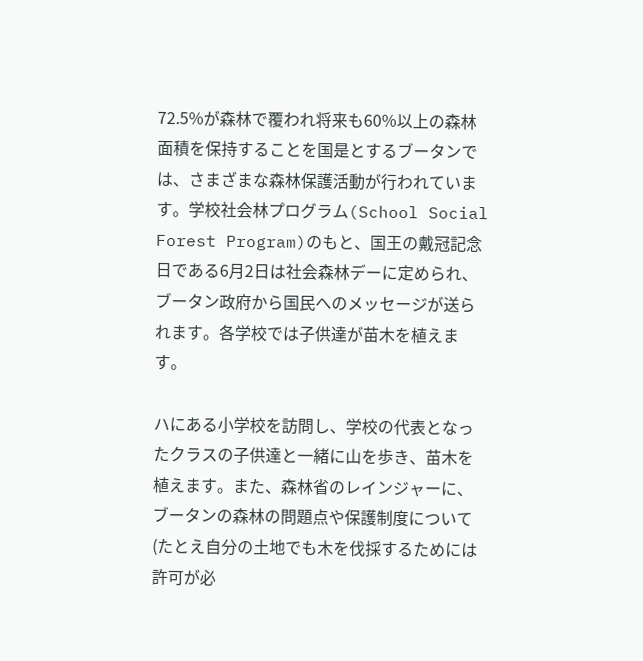72.5%が森林で覆われ将来も60%以上の森林面積を保持することを国是とするブータンでは、さまざまな森林保護活動が行われています。学校社会林プログラム(School Social Forest Program)のもと、国王の戴冠記念日である6月2日は社会森林デーに定められ、ブータン政府から国民へのメッセージが送られます。各学校では子供達が苗木を植えます。

ハにある小学校を訪問し、学校の代表となったクラスの子供達と一緒に山を歩き、苗木を植えます。また、森林省のレインジャーに、ブータンの森林の問題点や保護制度について(たとえ自分の土地でも木を伐採するためには許可が必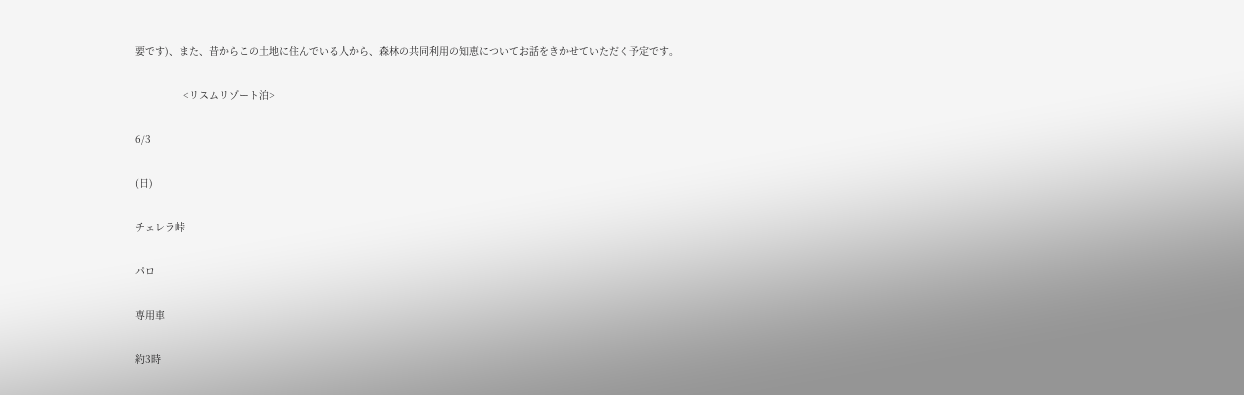要です)、また、昔からこの土地に住んでいる人から、森林の共同利用の知恵についてお話をきかせていただく予定です。

                <リスムリゾート泊>

6/3

(日)

チェレラ峠

パロ

専用車

約3時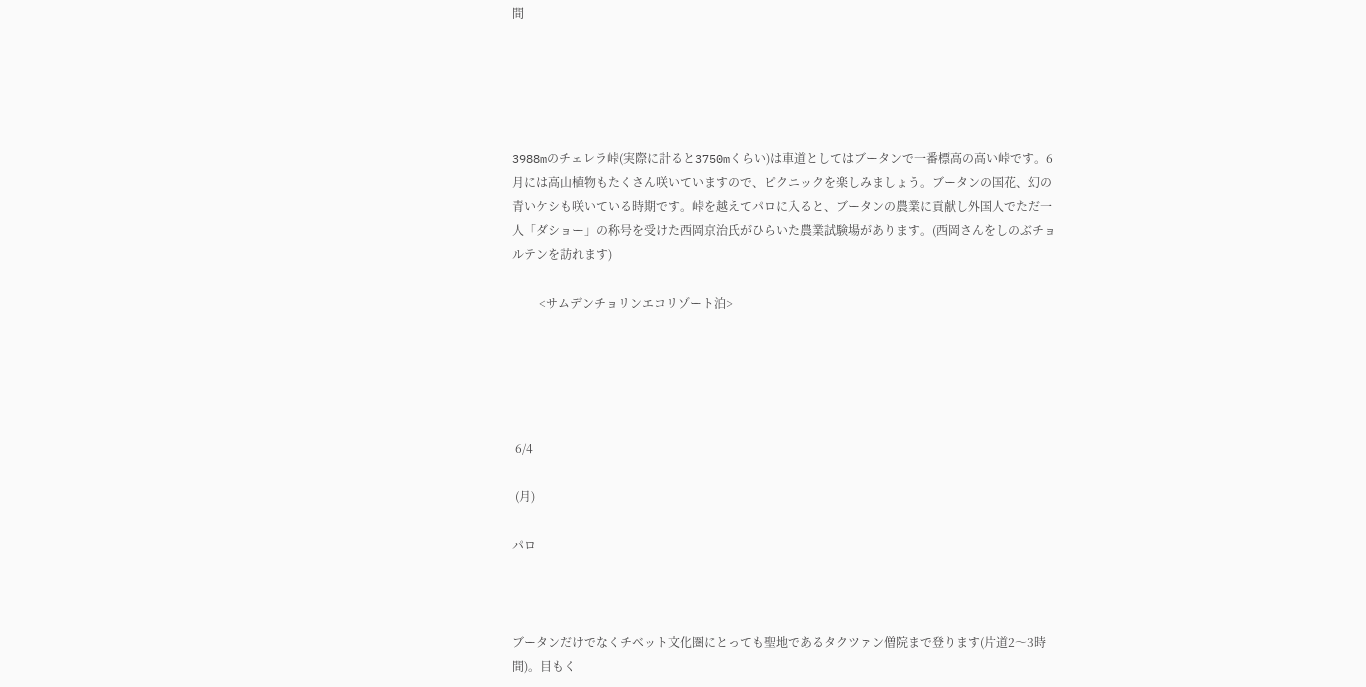間





3988mのチェレラ峠(実際に計ると3750mくらい)は車道としてはブータンで一番標高の高い峠です。6月には高山植物もたくさん咲いていますので、ピクニックを楽しみましょう。ブータンの国花、幻の青いケシも咲いている時期です。峠を越えてパロに入ると、ブータンの農業に貢献し外国人でただ一人「ダショー」の称号を受けた西岡京治氏がひらいた農業試験場があります。(西岡さんをしのぶチョルテンを訪れます)

         <サムデンチョリンエコリゾート泊>





 6/4

 (月)

パロ



ブータンだけでなくチベット文化圏にとっても聖地であるタクツァン僧院まで登ります(片道2〜3時間)。目もく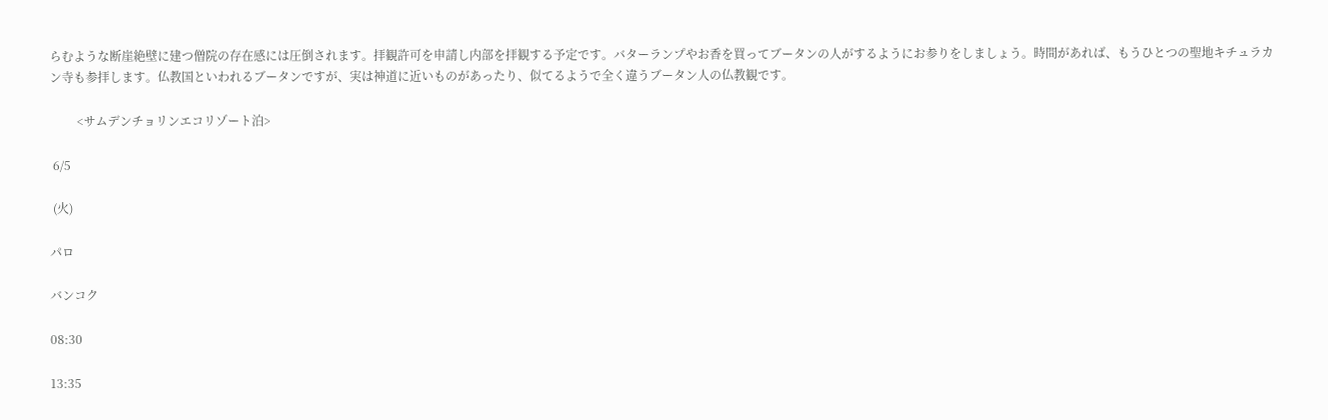らむような断崖絶壁に建つ僧院の存在感には圧倒されます。拝観許可を申請し内部を拝観する予定です。バターランプやお香を買ってブータンの人がするようにお参りをしましょう。時間があれば、もうひとつの聖地キチュラカン寺も参拝します。仏教国といわれるブータンですが、実は神道に近いものがあったり、似てるようで全く違うブータン人の仏教観です。

         <サムデンチョリンエコリゾート泊>

 6/5

 (火)

パロ

バンコク

08:30

13:35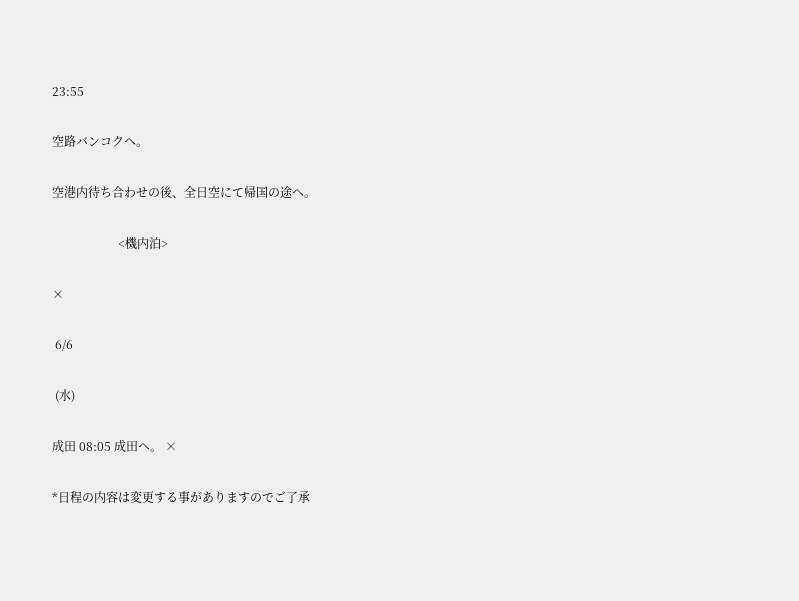23:55

空路バンコクへ。

空港内待ち合わせの後、全日空にて帰国の途へ。

                      <機内泊>

×

 6/6

 (水)

成田 08:05 成田へ。 ×

*日程の内容は変更する事がありますのでご了承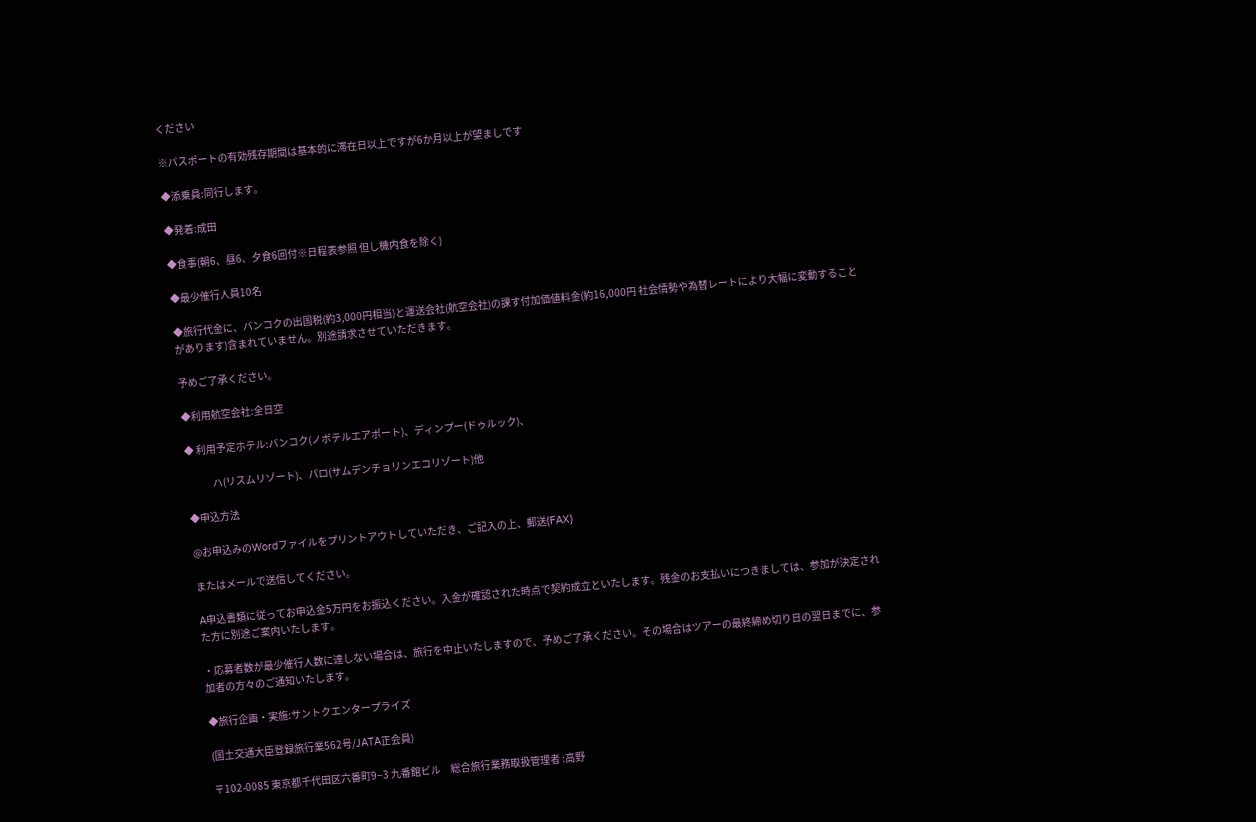ください

※パスポートの有効残存期間は基本的に滞在日以上ですが6か月以上が望ましです

◆添乗員:同行します。

◆発着:成田

◆食事(朝6、昼6、夕食6回付※日程表参照 但し機内食を除く)

◆最少催行人員10名

◆旅行代金に、バンコクの出国税(約3,000円相当)と運送会社(航空会社)の課す付加価値料金(約16,000円 社会情勢や為替レートにより大幅に変動することがあります)含まれていません。別途請求させていただきます。

予めご了承ください。

◆利用航空会社:全日空

◆ 利用予定ホテル:バンコク(ノボテルエアポート)、ディンプー(ドゥルック)、

             ハ(リスムリゾート)、パロ(サムデンチョリンエコリゾート)他

◆申込方法

@お申込みのWordファイルをプリントアウトしていただき、ご記入の上、郵送(FAX)

またはメールで送信してください。

A申込書類に従ってお申込金5万円をお振込ください。入金が確認された時点で契約成立といたします。残金のお支払いにつきましては、参加が決定された方に別途ご案内いたします。

・応募者数が最少催行人数に達しない場合は、旅行を中止いたしますので、予めご了承ください。その場合はツアーの最終締め切り日の翌日までに、参加者の方々のご通知いたします。

◆旅行企画・実施:サントクエンタープライズ

(国土交通大臣登録旅行業562号/JATA正会員)

〒102-0085 東京都千代田区六番町9−3 九番館ビル     総合旅行業務取扱管理者 :高野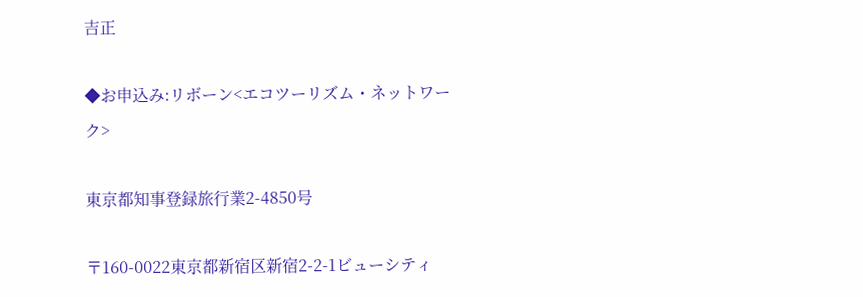吉正

◆お申込み:リボーン<エコツーリズム・ネットワーク>

東京都知事登録旅行業2-4850号

〒160-0022東京都新宿区新宿2-2-1ビューシティ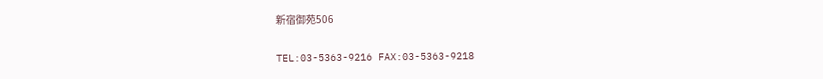新宿御苑506

TEL:03-5363-9216 FAX:03-5363-9218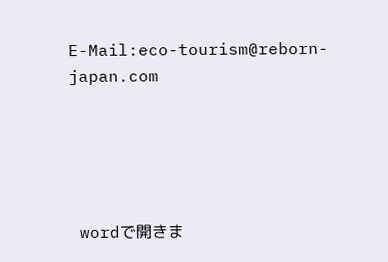E-Mail:eco-tourism@reborn-japan.com





 wordで開きま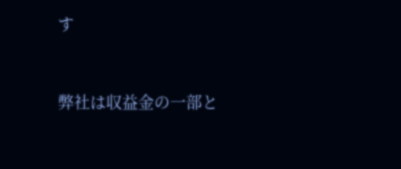す


弊社は収益金の一部と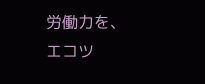労働力を、エコツ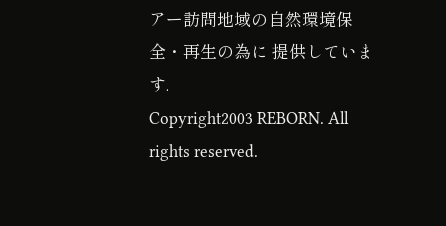アー訪問地域の自然環境保全・再生の為に 提供しています.
Copyright2003 REBORN. All rights reserved.